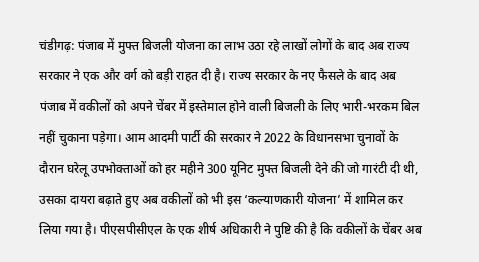चंडीगढ़: पंजाब में मुफ्त बिजली योजना का लाभ उठा रहे लाखों लोगों के बाद अब राज्य सरकार ने एक और वर्ग को बड़ी राहत दी है। राज्य सरकार के नए फैसले के बाद अब पंजाब में वकीलों को अपने चेंबर में इस्तेमाल होने वाली बिजली के लिए भारी-भरकम बिल नहीं चुकाना पड़ेगा। आम आदमी पार्टी की सरकार ने 2022 के विधानसभा चुनावों के दौरान घरेलू उपभोक्ताओं को हर महीने 300 यूनिट मुफ्त बिजली देने की जो गारंटी दी थी, उसका दायरा बढ़ाते हुए अब वकीलों को भी इस ‘कल्याणकारी योजना’ में शामिल कर लिया गया है। पीएसपीसीएल के एक शीर्ष अधिकारी ने पुष्टि की है कि वकीलों के चेंबर अब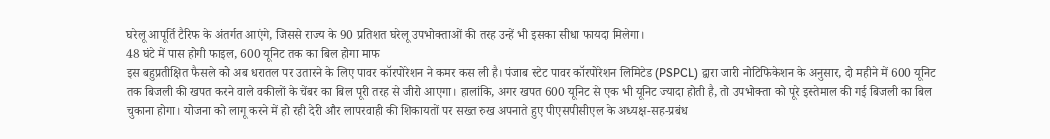घरेलू आपूर्ति टैरिफ के अंतर्गत आएंगे, जिससे राज्य के 90 प्रतिशत घरेलू उपभोक्ताओं की तरह उन्हें भी इसका सीधा फायदा मिलेगा।
48 घंटे में पास होगी फाइल, 600 यूनिट तक का बिल होगा माफ
इस बहुप्रतीक्षित फैसले को अब धरातल पर उतारने के लिए पावर कॉरपोरेशन ने कमर कस ली है। पंजाब स्टेट पावर कॉरपोरेशन लिमिटेड (PSPCL) द्वारा जारी नोटिफिकेशन के अनुसार, दो महीने में 600 यूनिट तक बिजली की खपत करने वाले वकीलों के चेंबर का बिल पूरी तरह से जीरो आएगा। हालांकि, अगर खपत 600 यूनिट से एक भी यूनिट ज्यादा होती है, तो उपभोक्ता को पूरे इस्तेमाल की गई बिजली का बिल चुकाना होगा। योजना को लागू करने में हो रही देरी और लापरवाही की शिकायतों पर सख्त रुख अपनाते हुए पीएसपीसीएल के अध्यक्ष-सह-प्रबंध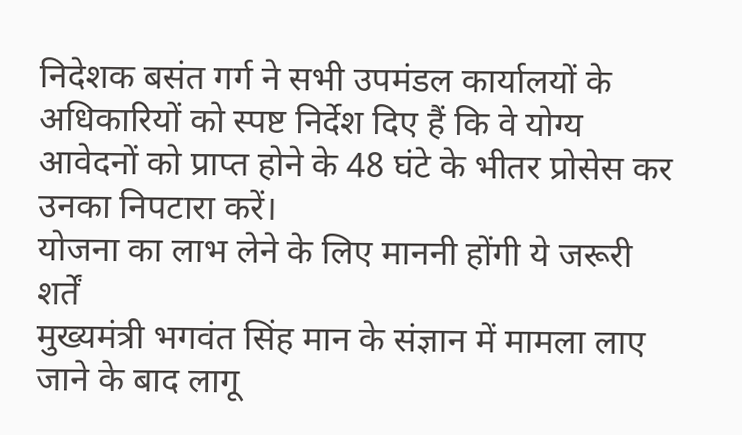निदेशक बसंत गर्ग ने सभी उपमंडल कार्यालयों के अधिकारियों को स्पष्ट निर्देश दिए हैं कि वे योग्य आवेदनों को प्राप्त होने के 48 घंटे के भीतर प्रोसेस कर उनका निपटारा करें।
योजना का लाभ लेने के लिए माननी होंगी ये जरूरी शर्तें
मुख्यमंत्री भगवंत सिंह मान के संज्ञान में मामला लाए जाने के बाद लागू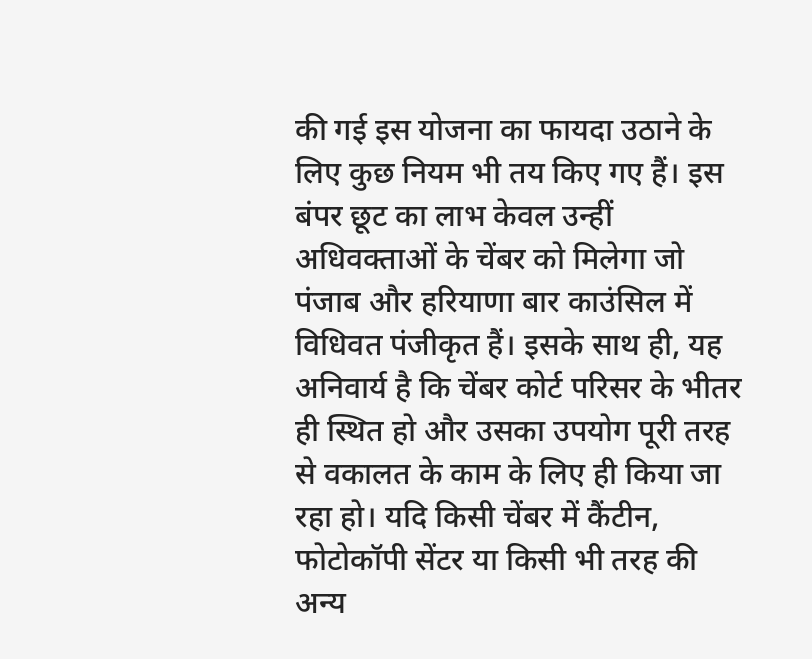की गई इस योजना का फायदा उठाने के लिए कुछ नियम भी तय किए गए हैं। इस बंपर छूट का लाभ केवल उन्हीं अधिवक्ताओं के चेंबर को मिलेगा जो पंजाब और हरियाणा बार काउंसिल में विधिवत पंजीकृत हैं। इसके साथ ही, यह अनिवार्य है कि चेंबर कोर्ट परिसर के भीतर ही स्थित हो और उसका उपयोग पूरी तरह से वकालत के काम के लिए ही किया जा रहा हो। यदि किसी चेंबर में कैंटीन, फोटोकॉपी सेंटर या किसी भी तरह की अन्य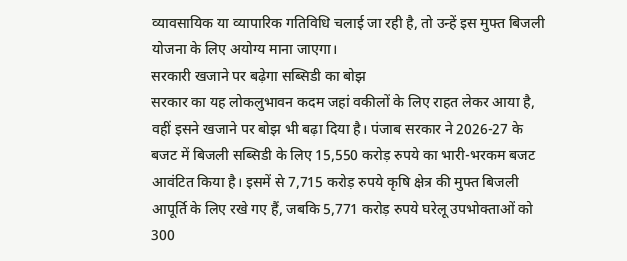व्यावसायिक या व्यापारिक गतिविधि चलाई जा रही है, तो उन्हें इस मुफ्त बिजली योजना के लिए अयोग्य माना जाएगा।
सरकारी खजाने पर बढ़ेगा सब्सिडी का बोझ
सरकार का यह लोकलुभावन कदम जहां वकीलों के लिए राहत लेकर आया है, वहीं इसने खजाने पर बोझ भी बढ़ा दिया है। पंजाब सरकार ने 2026-27 के बजट में बिजली सब्सिडी के लिए 15,550 करोड़ रुपये का भारी-भरकम बजट आवंटित किया है। इसमें से 7,715 करोड़ रुपये कृषि क्षेत्र की मुफ्त बिजली आपूर्ति के लिए रखे गए हैं, जबकि 5,771 करोड़ रुपये घरेलू उपभोक्ताओं को 300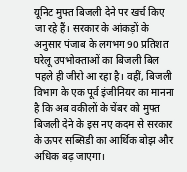यूनिट मुफ्त बिजली देने पर खर्च किए जा रहे हैं। सरकार के आंकड़ों के अनुसार पंजाब के लगभग 90 प्रतिशत घरेलू उपभोक्ताओं का बिजली बिल पहले ही जीरो आ रहा है। वहीं, बिजली विभाग के एक पूर्व इंजीनियर का मानना है कि अब वकीलों के चेंबर को मुफ्त बिजली देने के इस नए कदम से सरकार के ऊपर सब्सिडी का आर्थिक बोझ और अधिक बढ़ जाएगा।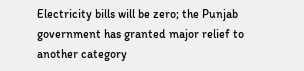Electricity bills will be zero; the Punjab government has granted major relief to another category